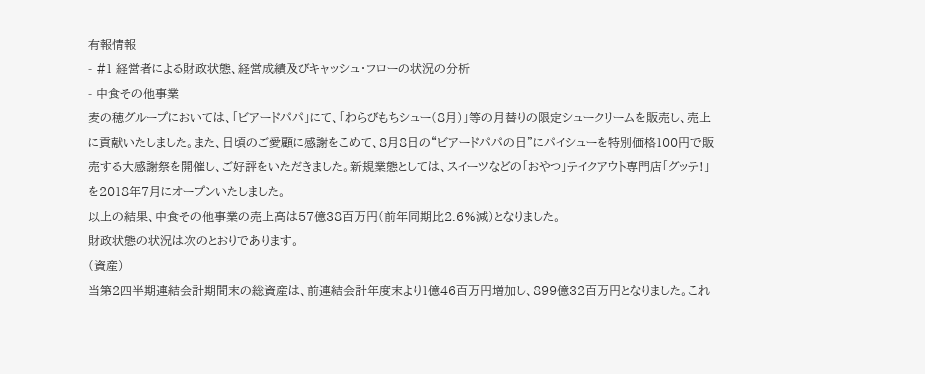有報情報
- #1 経営者による財政状態、経営成績及びキャッシュ・フローの状況の分析
- 中食その他事業
麦の穂グループにおいては、「ビアードパパ」にて、「わらびもちシュー(8月)」等の月替りの限定シュークリームを販売し、売上に貢献いたしました。また、日頃のご愛顧に感謝をこめて、8月8日の“ビアードパパの日”にパイシューを特別価格100円で販売する大感謝祭を開催し、ご好評をいただきました。新規業態としては、スイーツなどの「おやつ」テイクアウト専門店「グッテ!」 を2018年7月にオープンいたしました。
以上の結果、中食その他事業の売上高は57億38百万円(前年同期比2.6%減)となりました。
財政状態の状況は次のとおりであります。
(資産)
当第2四半期連結会計期間末の総資産は、前連結会計年度末より1億46百万円増加し、899億32百万円となりました。これ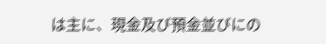は主に、現金及び預金並びにの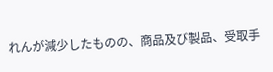れんが減少したものの、商品及び製品、受取手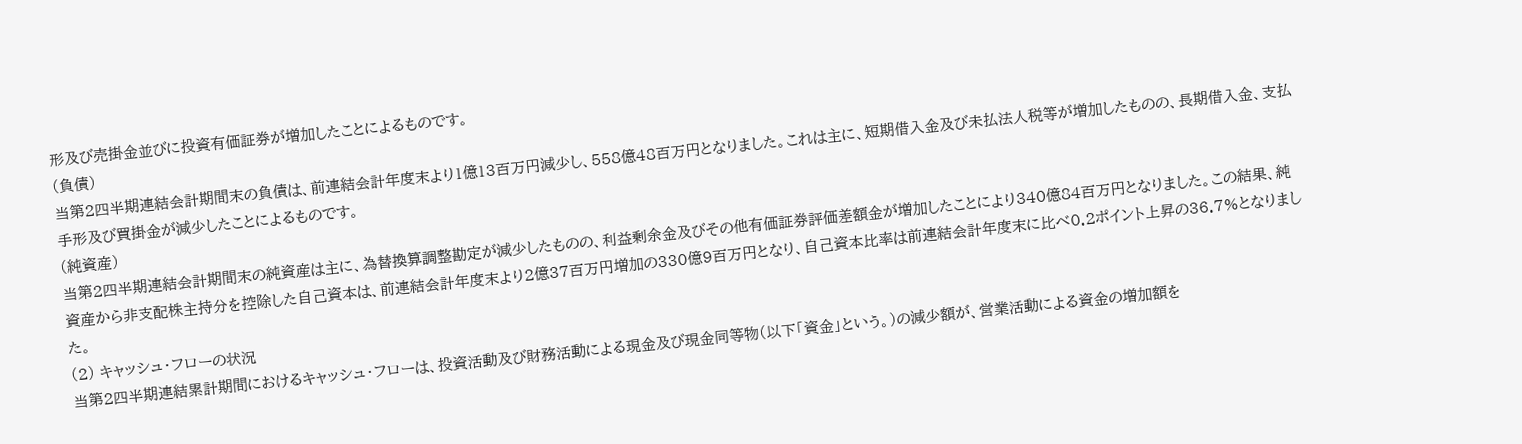形及び売掛金並びに投資有価証券が増加したことによるものです。
(負債)
当第2四半期連結会計期間末の負債は、前連結会計年度末より1億13百万円減少し、558億48百万円となりました。これは主に、短期借入金及び未払法人税等が増加したものの、長期借入金、支払手形及び買掛金が減少したことによるものです。
(純資産)
当第2四半期連結会計期間末の純資産は主に、為替換算調整勘定が減少したものの、利益剰余金及びその他有価証券評価差額金が増加したことにより340億84百万円となりました。この結果、純資産から非支配株主持分を控除した自己資本は、前連結会計年度末より2億37百万円増加の330億9百万円となり、自己資本比率は前連結会計年度末に比べ0.2ポイント上昇の36.7%となりました。
(2) キャッシュ・フローの状況
当第2四半期連結累計期間におけるキャッシュ・フローは、投資活動及び財務活動による現金及び現金同等物(以下「資金」という。)の減少額が、営業活動による資金の増加額を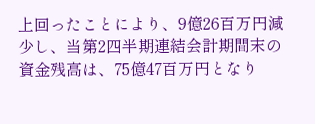上回ったことにより、9億26百万円減少し、当第2四半期連結会計期間末の資金残高は、75億47百万円となり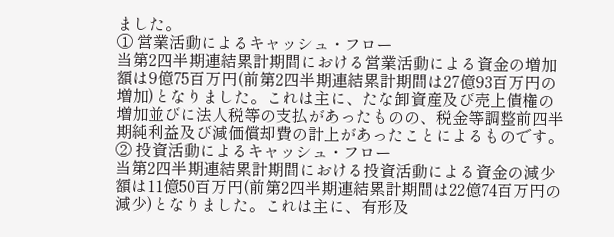ました。
① 営業活動によるキャッシュ・フロー
当第2四半期連結累計期間における営業活動による資金の増加額は9億75百万円(前第2四半期連結累計期間は27億93百万円の増加)となりました。これは主に、たな卸資産及び売上債権の増加並びに法人税等の支払があったものの、税金等調整前四半期純利益及び減価償却費の計上があったことによるものです。
② 投資活動によるキャッシュ・フロー
当第2四半期連結累計期間における投資活動による資金の減少額は11億50百万円(前第2四半期連結累計期間は22億74百万円の減少)となりました。これは主に、有形及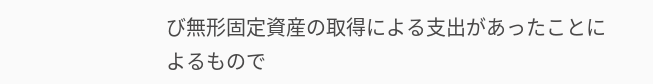び無形固定資産の取得による支出があったことによるもので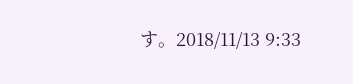す。2018/11/13 9:33